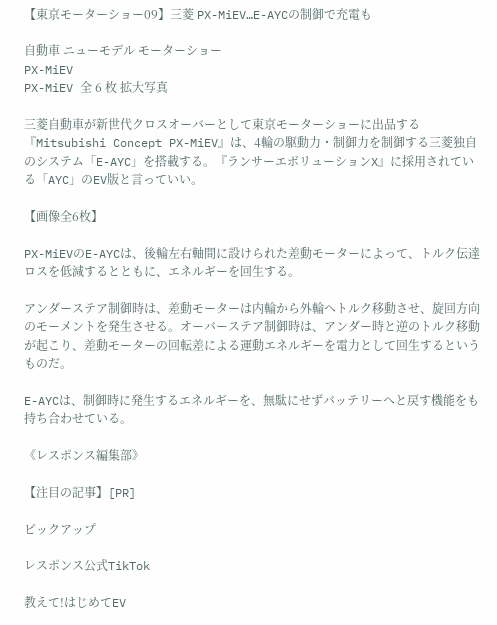【東京モーターショー09】三菱 PX-MiEV…E-AYCの制御で充電も

自動車 ニューモデル モーターショー
PX-MiEV
PX-MiEV 全 6 枚 拡大写真

三菱自動車が新世代クロスオーバーとして東京モーターショーに出品する『Mitsubishi Concept PX-MiEV』は、4輪の駆動力・制御力を制御する三菱独自のシステム「E-AYC」を搭載する。『ランサーエボリューションX』に採用されている「AYC」のEV版と言っていい。

【画像全6枚】

PX-MiEVのE-AYCは、後輪左右軸間に設けられた差動モーターによって、トルク伝達ロスを低減するとともに、エネルギーを回生する。

アンダーステア制御時は、差動モーターは内輪から外輪へトルク移動させ、旋回方向のモーメントを発生させる。オーバーステア制御時は、アンダー時と逆のトルク移動が起こり、差動モーターの回転差による運動エネルギーを電力として回生するというものだ。

E-AYCは、制御時に発生するエネルギーを、無駄にせずバッテリーへと戻す機能をも持ち合わせている。

《レスポンス編集部》

【注目の記事】[PR]

ピックアップ

レスポンス公式TikTok

教えて!はじめてEV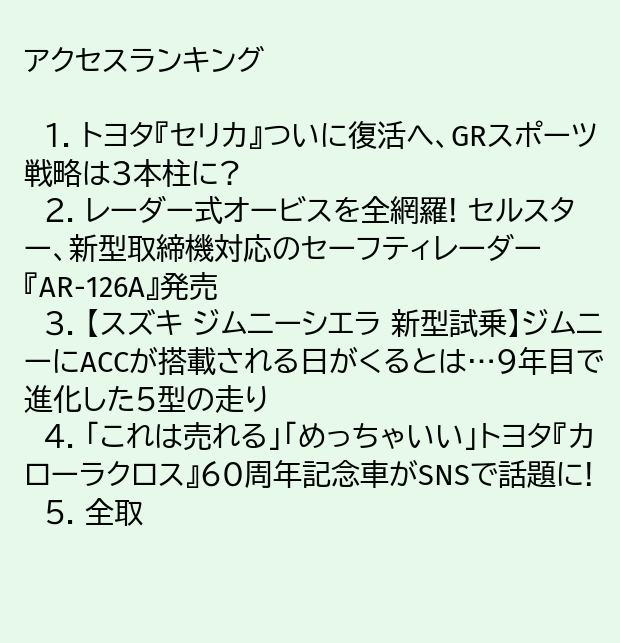アクセスランキング

  1. トヨタ『セリカ』ついに復活へ、GRスポーツ戦略は3本柱に?
  2. レーダー式オービスを全網羅! セルスター、新型取締機対応のセーフティレーダー『AR-126A』発売
  3. 【スズキ ジムニーシエラ 新型試乗】ジムニーにACCが搭載される日がくるとは…9年目で進化した5型の走り
  4. 「これは売れる」「めっちゃいい」トヨタ『カローラクロス』60周年記念車がSNSで話題に!
  5. 全取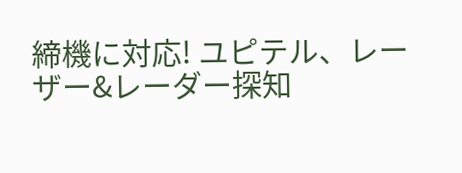締機に対応! ユピテル、レーザー&レーダー探知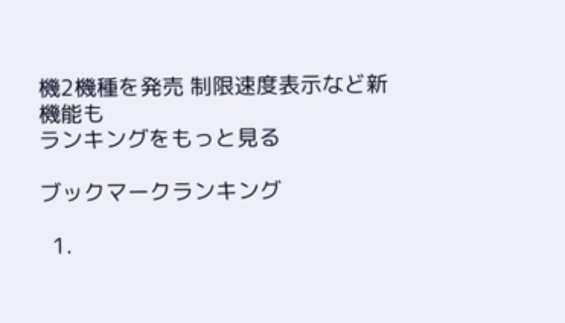機2機種を発売 制限速度表示など新機能も
ランキングをもっと見る

ブックマークランキング

  1.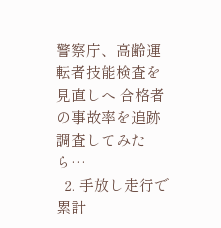警察庁、高齢運転者技能検査を見直しへ 合格者の事故率を追跡調査してみたら…
  2. 手放し走行で累計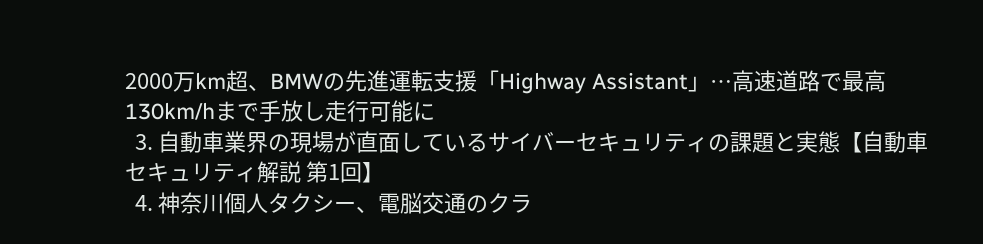2000万km超、BMWの先進運転支援「Highway Assistant」…高速道路で最高130km/hまで手放し走行可能に
  3. 自動車業界の現場が直面しているサイバーセキュリティの課題と実態【自動車セキュリティ解説 第1回】
  4. 神奈川個人タクシー、電脳交通のクラ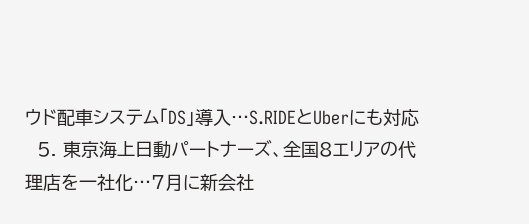ウド配車システム「DS」導入…S.RIDEとUberにも対応
  5. 東京海上日動パートナーズ、全国8エリアの代理店を一社化…7月に新会社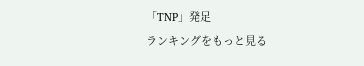「TNP」発足
ランキングをもっと見る